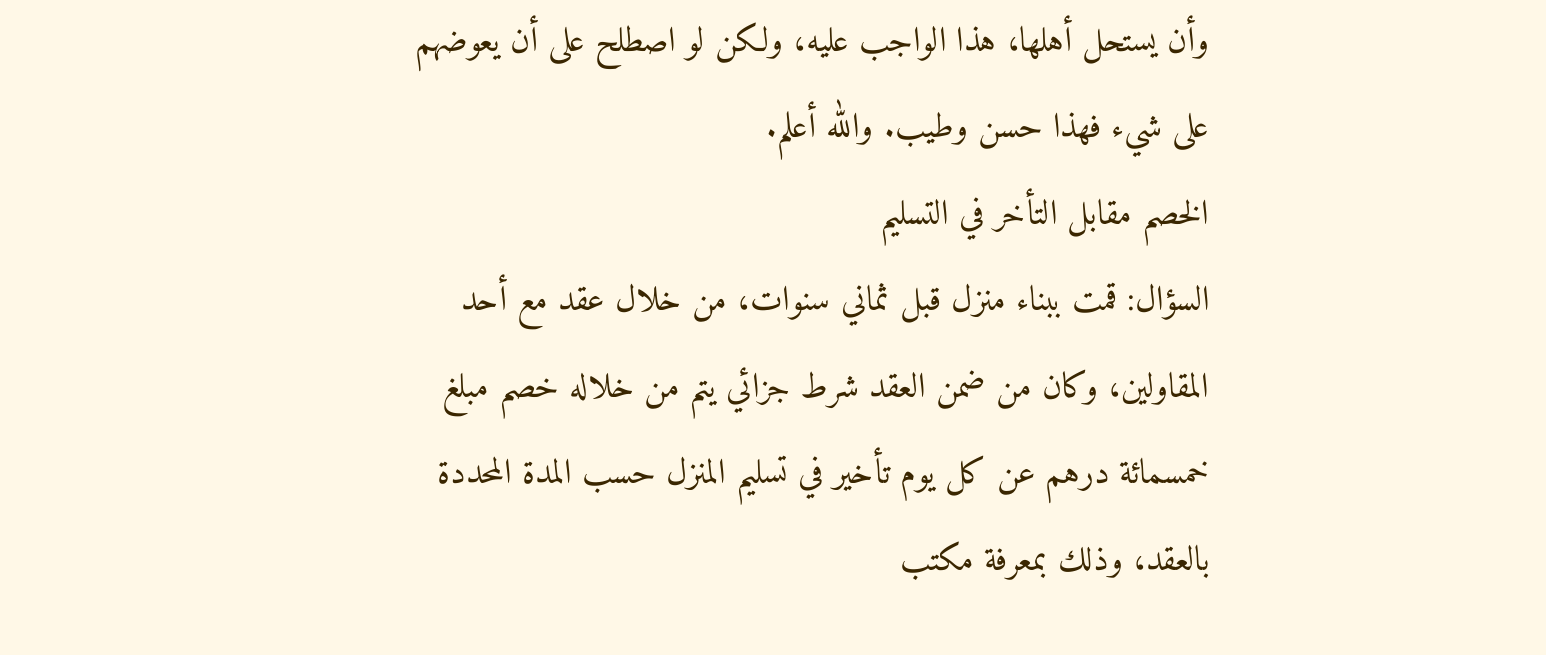وأن يستحل أهلها، هذا الواجب عليه، ولكن لو اصطلح على أن يعوضهم على شيء فهذا حسن وطيب. والله أعلم.
الخصم مقابل التأخر في التسليم
السؤال: قمت ببناء منزل قبل ثماني سنوات، من خلال عقد مع أحد المقاولين، وكان من ضمن العقد شرط جزائي يتم من خلاله خصم مبلغ خمسمائة درهم عن كل يوم تأخير في تسليم المنزل حسب المدة المحددة بالعقد، وذلك بمعرفة مكتب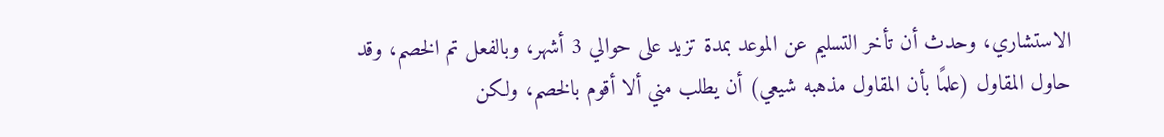الاستشاري، وحدث أن تأخر التسليم عن الموعد بمدة تزيد على حوالي 3 أشهر، وبالفعل تم الخصم، وقد حاول المقاول (علمًا بأن المقاول مذهبه شيعي) أن يطلب مني ألا أقوم بالخصم، ولكن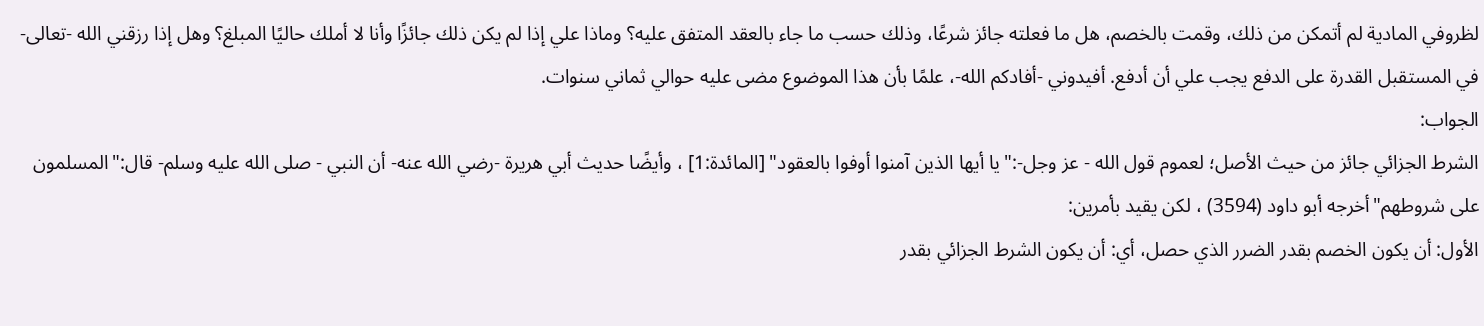لظروفي المادية لم أتمكن من ذلك، وقمت بالخصم، هل ما فعلته جائز شرعًا، وذلك حسب ما جاء بالعقد المتفق عليه؟ وماذا علي إذا لم يكن ذلك جائزًا وأنا لا أملك حاليًا المبلغ؟ وهل إذا رزقني الله -تعالى- في المستقبل القدرة على الدفع يجب علي أن أدفع. أفيدوني -أفادكم الله-، علمًا بأن هذا الموضوع مضى عليه حوالي ثماني سنوات.
الجواب:
الشرط الجزائي جائز من حيث الأصل؛ لعموم قول الله - عز وجل-:"يا أيها الذين آمنوا أوفوا بالعقود" [المائدة:1] ، وأيضًا حديث أبي هريرة -رضي الله عنه- أن النبي - صلى الله عليه وسلم- قال:"المسلمون على شروطهم"أخرجه أبو داود (3594) ، لكن يقيد بأمرين:
الأول: أن يكون الخصم بقدر الضرر الذي حصل، أي: أن يكون الشرط الجزائي بقدر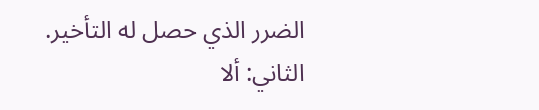الضرر الذي حصل له التأخير.
الثاني: ألا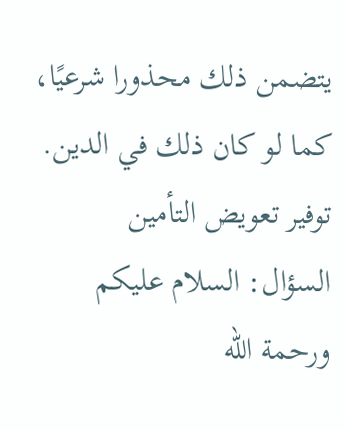يتضمن ذلك محذورا شرعيًا، كما لو كان ذلك في الدين.
توفير تعويض التأمين
السؤال: السلام عليكم ورحمة الله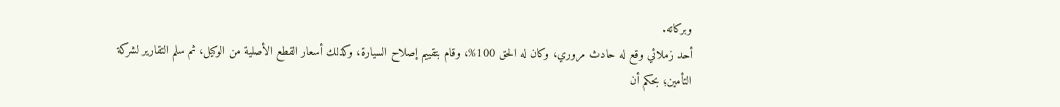وبركاته.
أحد زملائي وقع له حادث مروري، وكان له الحق 100%، وقام بتقييم إصلاح السيارة، وكذلك أسعار القطع الأصلية من الوكيل، ثم سلم التقارير لشركة التأمين؛ بحكم أن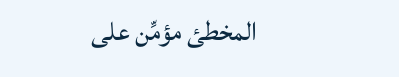المخطئ مؤمِّن على